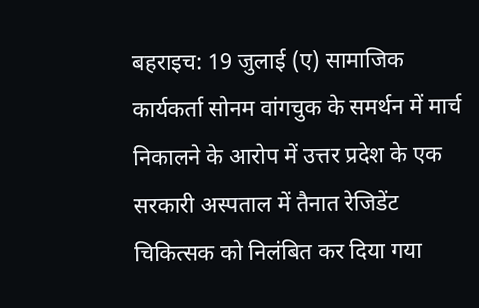बहराइच: 19 जुलाई (ए) सामाजिक कार्यकर्ता सोनम वांगचुक के समर्थन में मार्च निकालने के आरोप में उत्तर प्रदेश के एक सरकारी अस्पताल में तैनात रेजिडेंट चिकित्सक को निलंबित कर दिया गया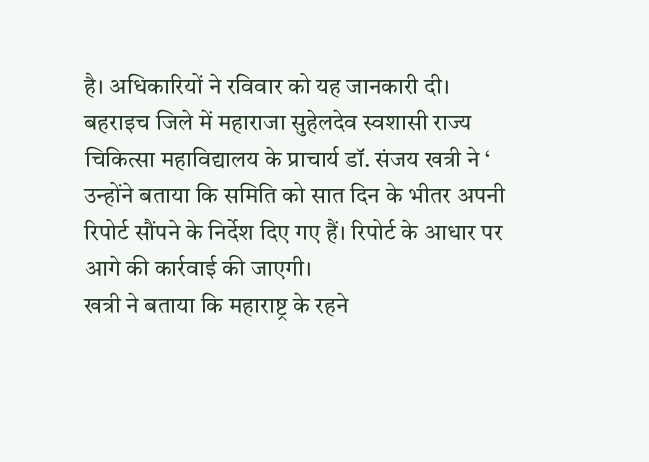है। अधिकारियों ने रविवार को यह जानकारी दी।
बहराइच जिले में महाराजा सुहेलदेव स्वशासी राज्य चिकित्सा महाविद्यालय के प्राचार्य डॉ. संजय खत्री ने ‘
उन्होंने बताया कि समिति को सात दिन के भीतर अपनी रिपोर्ट सौंपने के निर्देश दिए गए हैं। रिपोर्ट के आधार पर आगे की कार्रवाई की जाएगी।
खत्री ने बताया कि महाराष्ट्र के रहने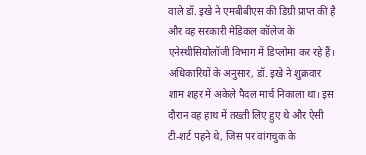वाले डॉ. इखे ने एमबीबीएस की डिग्री प्राप्त की है और वह सरकारी मेडिकल कॉलेज के एनेस्थीसियोलॉजी विभाग में डिप्लोमा कर रहे हैं।
अधिकारियों के अनुसार, डॉ. इखे ने शुक्रवार शाम शहर में अकेले पैदल मार्च निकाला था। इस दौरान वह हाथ में तख्ती लिए हुए थे और ऐसी टी-शर्ट पहने थे, जिस पर वांगचुक के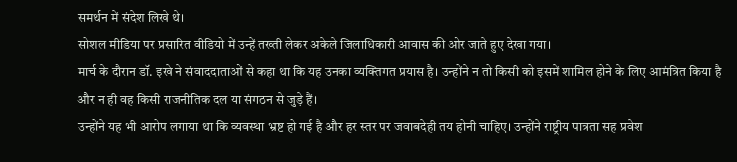समर्थन में संदेश लिखे थे।
सोशल मीडिया पर प्रसारित वीडियो में उन्हें तख्ती लेकर अकेले जिलाधिकारी आवास की ओर जाते हुए देखा गया।
मार्च के दौरान डॉ. इखे ने संवाददाताओं से कहा था कि यह उनका व्यक्तिगत प्रयास है। उन्होंने न तो किसी को इसमें शामिल होने के लिए आमंत्रित किया है और न ही वह किसी राजनीतिक दल या संगठन से जुड़े हैं।
उन्होंने यह भी आरोप लगाया था कि व्यवस्था भ्रष्ट हो गई है और हर स्तर पर जवाबदेही तय होनी चाहिए। उन्होंने राष्ट्रीय पात्रता सह प्रवेश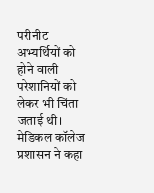परीनीट अभ्यर्थियों को होने वाली परेशानियों को लेकर भी चिंता जताई थी।
मेडिकल कॉलेज प्रशासन ने कहा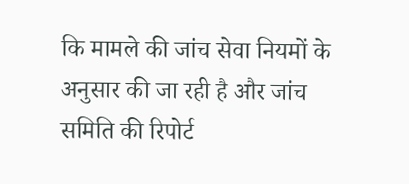कि मामले की जांच सेवा नियमों के अनुसार की जा रही है और जांच समिति की रिपोर्ट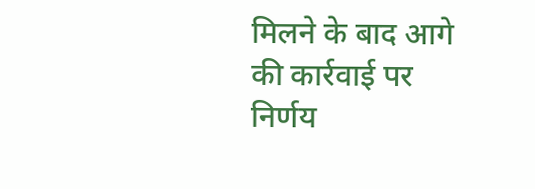मिलने के बाद आगे की कार्रवाई पर निर्णय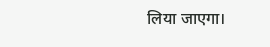लिया जाएगा।